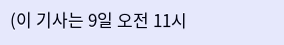(이 기사는 9일 오전 11시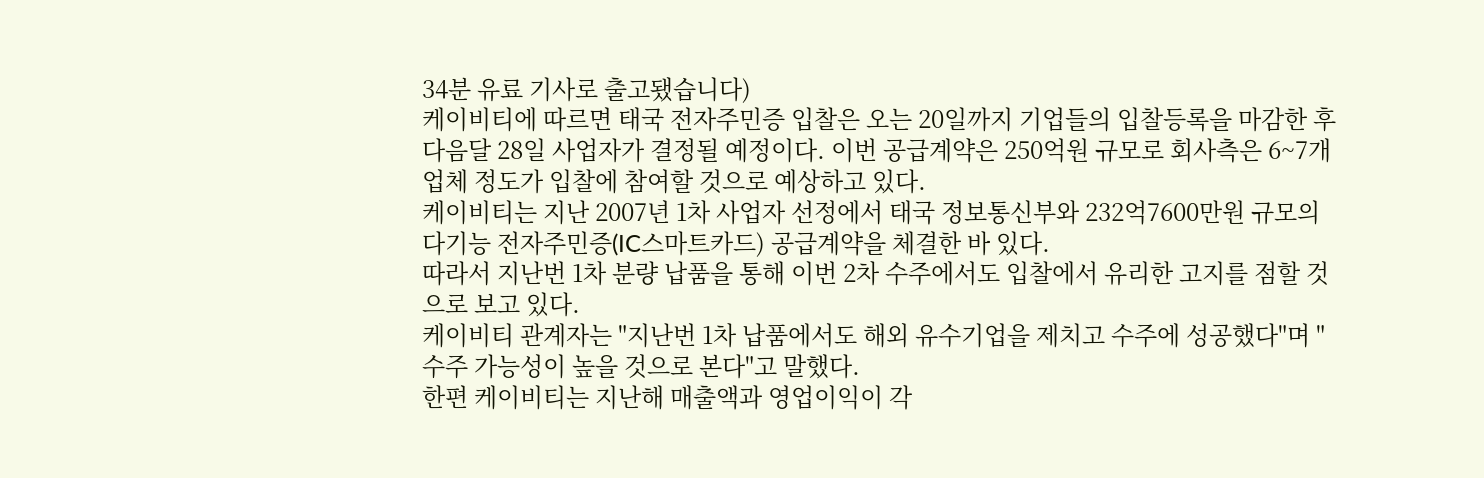34분 유료 기사로 출고됐습니다)
케이비티에 따르면 태국 전자주민증 입찰은 오는 20일까지 기업들의 입찰등록을 마감한 후 다음달 28일 사업자가 결정될 예정이다. 이번 공급계약은 250억원 규모로 회사측은 6~7개 업체 정도가 입찰에 참여할 것으로 예상하고 있다.
케이비티는 지난 2007년 1차 사업자 선정에서 태국 정보통신부와 232억7600만원 규모의 다기능 전자주민증(IC스마트카드) 공급계약을 체결한 바 있다.
따라서 지난번 1차 분량 납품을 통해 이번 2차 수주에서도 입찰에서 유리한 고지를 점할 것으로 보고 있다.
케이비티 관계자는 "지난번 1차 납품에서도 해외 유수기업을 제치고 수주에 성공했다"며 "수주 가능성이 높을 것으로 본다"고 말했다.
한편 케이비티는 지난해 매출액과 영업이익이 각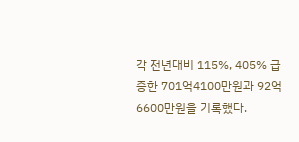각 전년대비 115%, 405% 급증한 701억4100만원과 92억6600만원을 기록했다.